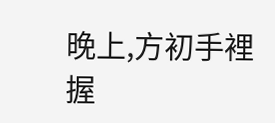晚上,方初手裡握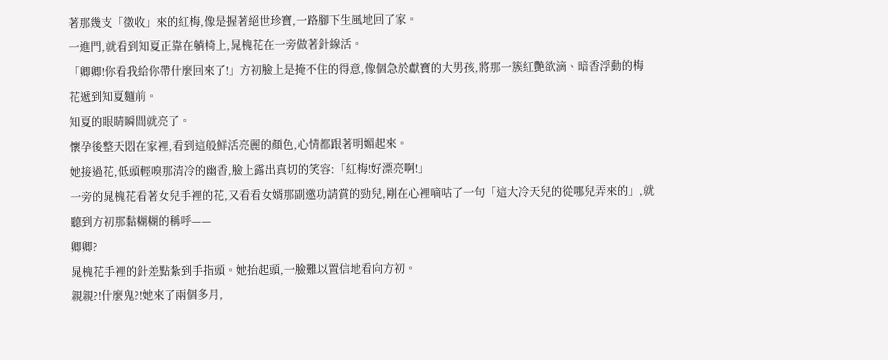著那幾支「徵收」來的紅梅,像是握著絕世珍寶,一路腳下生風地回了家。
一進門,就看到知夏正靠在躺椅上,晁槐花在一旁做著針線活。
「卿卿!你看我給你帶什麼回來了!」方初臉上是掩不住的得意,像個急於獻寶的大男孩,將那一簇紅艷欲滴、暗香浮動的梅花遞到知夏麵前。
知夏的眼睛瞬間就亮了。
懷孕後整天悶在家裡,看到這般鮮活亮麗的顏色,心情都跟著明媚起來。
她接過花,低頭輕嗅那清冷的幽香,臉上露出真切的笑容:「紅梅!好漂亮啊!」
一旁的晁槐花看著女兒手裡的花,又看看女婿那副邀功請賞的勁兒,剛在心裡嘀咕了一句「這大冷天兒的從哪兒弄來的」,就聽到方初那黏糊糊的稱呼——
卿卿?
晁槐花手裡的針差點紮到手指頭。她抬起頭,一臉難以置信地看向方初。
親親?!什麼鬼?!她來了兩個多月,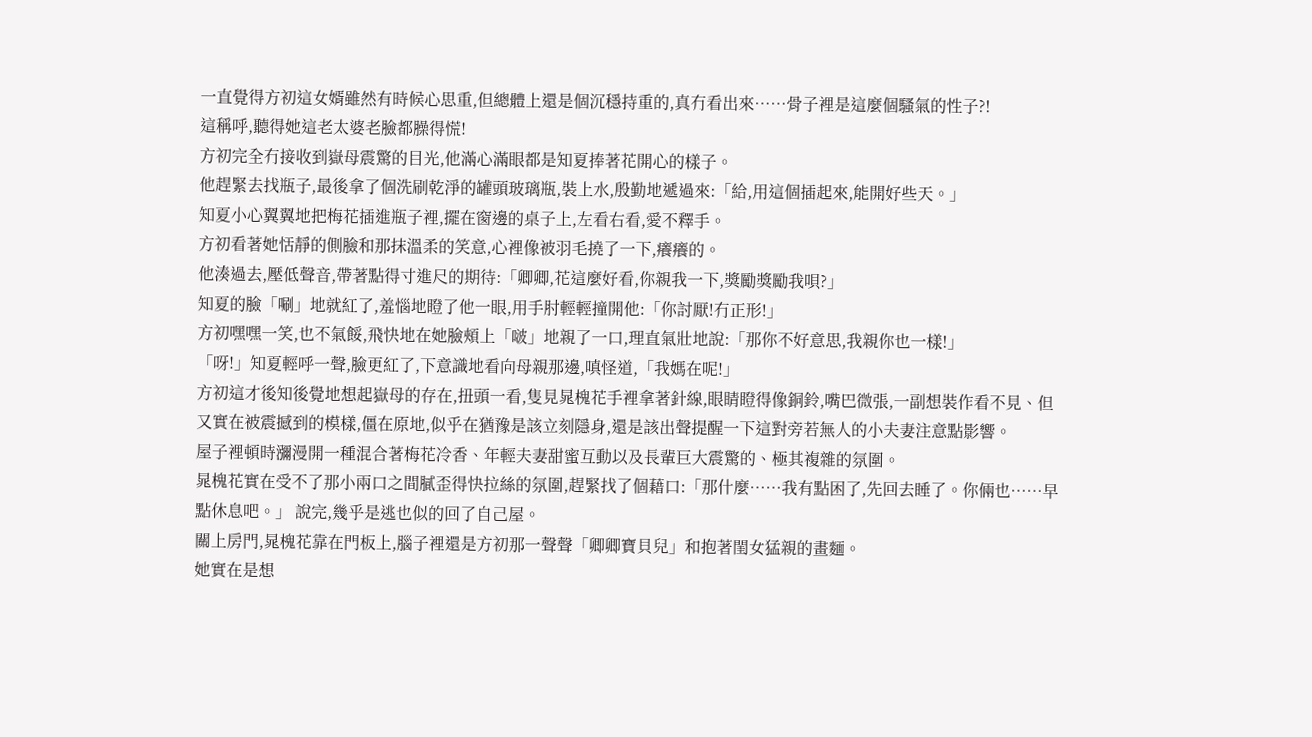一直覺得方初這女婿雖然有時候心思重,但總體上還是個沉穩持重的,真冇看出來……骨子裡是這麼個騷氣的性子?!
這稱呼,聽得她這老太婆老臉都臊得慌!
方初完全冇接收到嶽母震驚的目光,他滿心滿眼都是知夏捧著花開心的樣子。
他趕緊去找瓶子,最後拿了個洗刷乾淨的罐頭玻璃瓶,裝上水,殷勤地遞過來:「給,用這個插起來,能開好些天。」
知夏小心翼翼地把梅花插進瓶子裡,擺在窗邊的桌子上,左看右看,愛不釋手。
方初看著她恬靜的側臉和那抹溫柔的笑意,心裡像被羽毛撓了一下,癢癢的。
他湊過去,壓低聲音,帶著點得寸進尺的期待:「卿卿,花這麼好看,你親我一下,獎勵獎勵我唄?」
知夏的臉「唰」地就紅了,羞惱地瞪了他一眼,用手肘輕輕撞開他:「你討厭!冇正形!」
方初嘿嘿一笑,也不氣餒,飛快地在她臉頰上「啵」地親了一口,理直氣壯地說:「那你不好意思,我親你也一樣!」
「呀!」知夏輕呼一聲,臉更紅了,下意識地看向母親那邊,嗔怪道,「我媽在呢!」
方初這才後知後覺地想起嶽母的存在,扭頭一看,隻見晁槐花手裡拿著針線,眼睛瞪得像銅鈴,嘴巴微張,一副想裝作看不見、但又實在被震撼到的模樣,僵在原地,似乎在猶豫是該立刻隱身,還是該出聲提醒一下這對旁若無人的小夫妻注意點影響。
屋子裡頓時瀰漫開一種混合著梅花冷香、年輕夫妻甜蜜互動以及長輩巨大震驚的、極其複雜的氛圍。
晁槐花實在受不了那小兩口之間膩歪得快拉絲的氛圍,趕緊找了個藉口:「那什麼……我有點困了,先回去睡了。你倆也……早點休息吧。」 說完,幾乎是逃也似的回了自己屋。
關上房門,晁槐花靠在門板上,腦子裡還是方初那一聲聲「卿卿寶貝兒」和抱著閨女猛親的畫麵。
她實在是想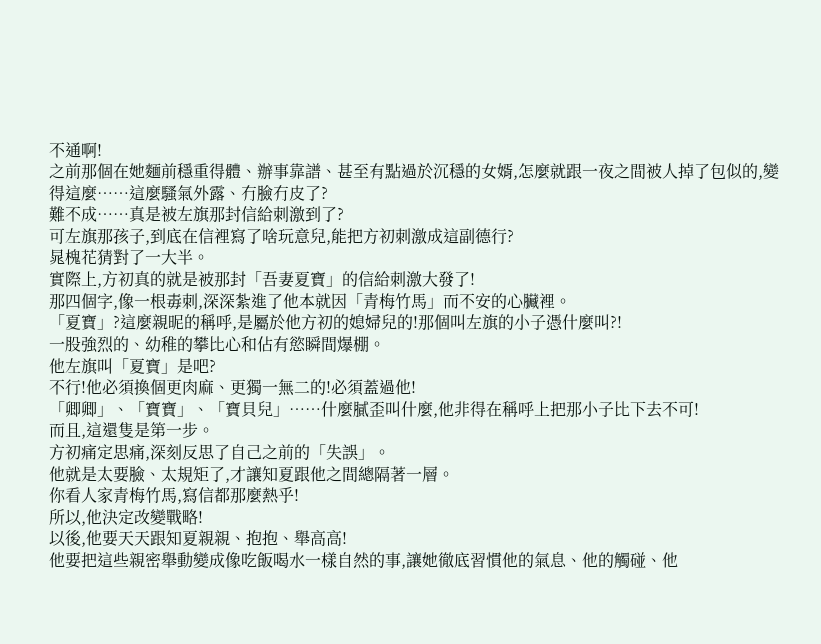不通啊!
之前那個在她麵前穩重得體、辦事靠譜、甚至有點過於沉穩的女婿,怎麼就跟一夜之間被人掉了包似的,變得這麼……這麼騷氣外露、冇臉冇皮了?
難不成……真是被左旗那封信給刺激到了?
可左旗那孩子,到底在信裡寫了啥玩意兒,能把方初刺激成這副德行?
晁槐花猜對了一大半。
實際上,方初真的就是被那封「吾妻夏寶」的信給刺激大發了!
那四個字,像一根毒刺,深深紮進了他本就因「青梅竹馬」而不安的心臟裡。
「夏寶」?這麼親昵的稱呼,是屬於他方初的媳婦兒的!那個叫左旗的小子憑什麼叫?!
一股強烈的、幼稚的攀比心和佔有慾瞬間爆棚。
他左旗叫「夏寶」是吧?
不行!他必須換個更肉麻、更獨一無二的!必須蓋過他!
「卿卿」、「寶寶」、「寶貝兒」……什麼膩歪叫什麼,他非得在稱呼上把那小子比下去不可!
而且,這還隻是第一步。
方初痛定思痛,深刻反思了自己之前的「失誤」。
他就是太要臉、太規矩了,才讓知夏跟他之間總隔著一層。
你看人家青梅竹馬,寫信都那麼熱乎!
所以,他決定改變戰略!
以後,他要天天跟知夏親親、抱抱、舉高高!
他要把這些親密舉動變成像吃飯喝水一樣自然的事,讓她徹底習慣他的氣息、他的觸碰、他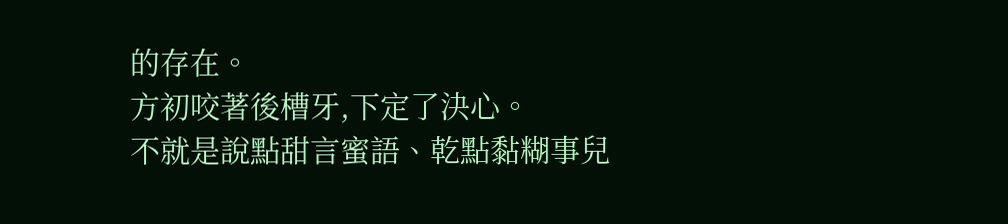的存在。
方初咬著後槽牙,下定了決心。
不就是說點甜言蜜語、乾點黏糊事兒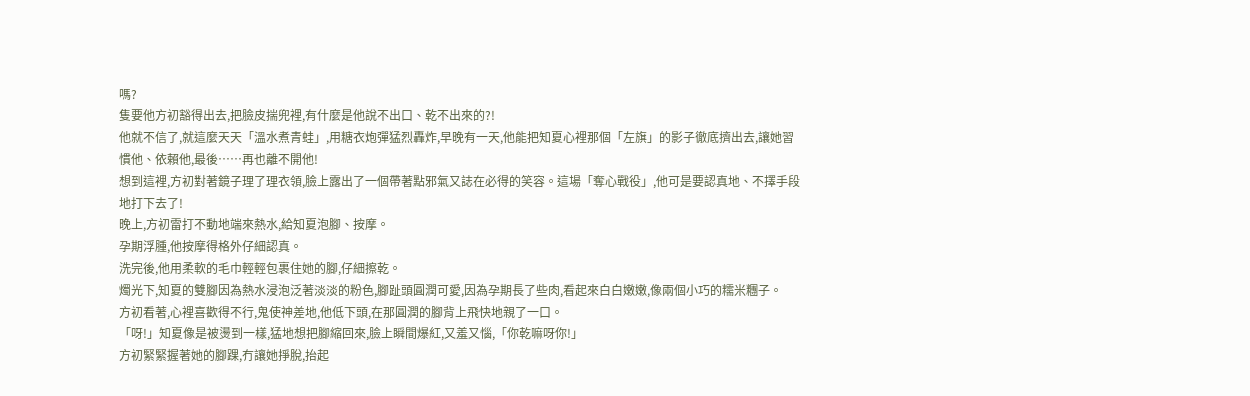嗎?
隻要他方初豁得出去,把臉皮揣兜裡,有什麼是他說不出口、乾不出來的?!
他就不信了,就這麼天天「溫水煮青蛙」,用糖衣炮彈猛烈轟炸,早晚有一天,他能把知夏心裡那個「左旗」的影子徹底擠出去,讓她習慣他、依賴他,最後……再也離不開他!
想到這裡,方初對著鏡子理了理衣領,臉上露出了一個帶著點邪氣又誌在必得的笑容。這場「奪心戰役」,他可是要認真地、不擇手段地打下去了!
晚上,方初雷打不動地端來熱水,給知夏泡腳、按摩。
孕期浮腫,他按摩得格外仔細認真。
洗完後,他用柔軟的毛巾輕輕包裹住她的腳,仔細擦乾。
燭光下,知夏的雙腳因為熱水浸泡泛著淡淡的粉色,腳趾頭圓潤可愛,因為孕期長了些肉,看起來白白嫩嫩,像兩個小巧的糯米糰子。
方初看著,心裡喜歡得不行,鬼使神差地,他低下頭,在那圓潤的腳背上飛快地親了一口。
「呀!」知夏像是被燙到一樣,猛地想把腳縮回來,臉上瞬間爆紅,又羞又惱,「你乾嘛呀你!」
方初緊緊握著她的腳踝,冇讓她掙脫,抬起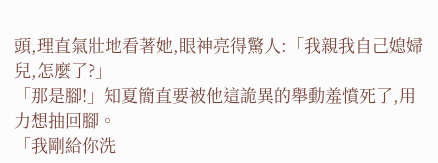頭,理直氣壯地看著她,眼神亮得驚人:「我親我自己媳婦兒,怎麼了?」
「那是腳!」知夏簡直要被他這詭異的舉動羞憤死了,用力想抽回腳。
「我剛給你洗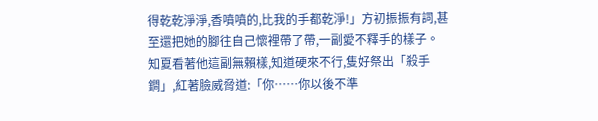得乾乾淨淨,香噴噴的,比我的手都乾淨!」方初振振有詞,甚至還把她的腳往自己懷裡帶了帶,一副愛不釋手的樣子。
知夏看著他這副無賴樣,知道硬來不行,隻好祭出「殺手鐧」,紅著臉威脅道:「你……你以後不準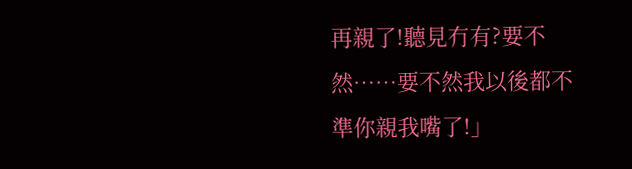再親了!聽見冇有?要不然……要不然我以後都不準你親我嘴了!」